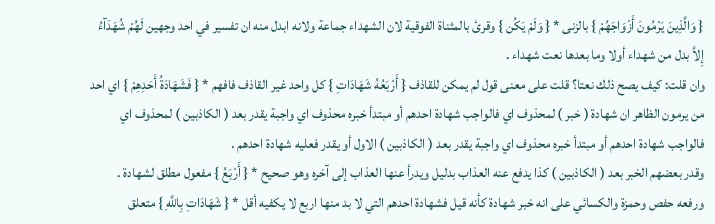{ وَالَّذِينَ يَرْمُونَ أَزْوَاجَهُمْ } بالزنى * { وَلَمْ يَكُن } وقرئ بالمثناة الفوقية لان الشهداء جماعة ولانه ابدل منه ان تفسير في احد وجهين لَهُمْ شُهَدَآءُ إِلاَّ بدل من شهداء أولا وما بعدها نعت شهداء .
وان قلت: كيف يصح ذلك نعتا؟ قلت على معنى قول لم يمكن للقاذف { أَرْبَعُهُ شَهَادَاتِ } كل واحد غير القاذف فافهم * { فَشَهَادَةُ أَحَدِهِمْ } اي احد من يرمون الظاهر ان شهادة ( خبر ) لمحذوف اي فالواجب شهادة احدهم أو مبتدأ خبره محذوف اي واجبة يقدر بعد ( الكاذبين ) لمحذوف اي فالواجب شهادة احدهم أو مبتدأ خبره محذوف اي واجبة يقدر بعد ( الكاذبين ) الاول أو يقدر فعليه شهادة احدهم .
وقدر بعضهم الخبر بعد ( الكاذبين ) كذا يدفع عنه العذاب بدليل ويدرأ عنها العذاب إلى آخره وهو صحيح * { أَرْبَعُ } مفعول مطلق لشهادة .
ورفعه حفص وحمزة والكسائي على انه خبر شهادة كأنه قيل فشهادة احدهم التي لا بد منها اربع لا يكفيه أقل * { شَهَادَاتِ بِاللَّهِ } متعلق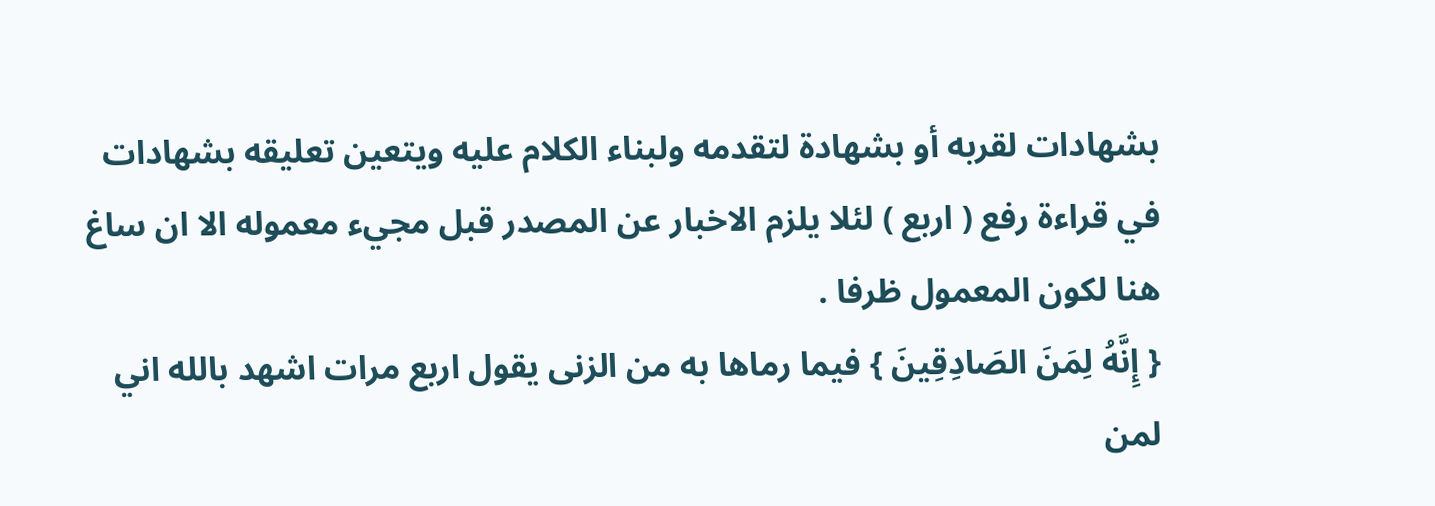بشهادات لقربه أو بشهادة لتقدمه ولبناء الكلام عليه ويتعين تعليقه بشهادات في قراءة رفع ( اربع ) لئلا يلزم الاخبار عن المصدر قبل مجيء معموله الا ان ساغ هنا لكون المعمول ظرفا .
{ إِنَّهُ لِمَنَ الصَادِقِينَ } فيما رماها به من الزنى يقول اربع مرات اشهد بالله اني لمن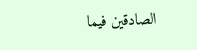الصادقين فيما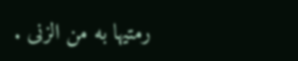رمتيها به من الزنى .